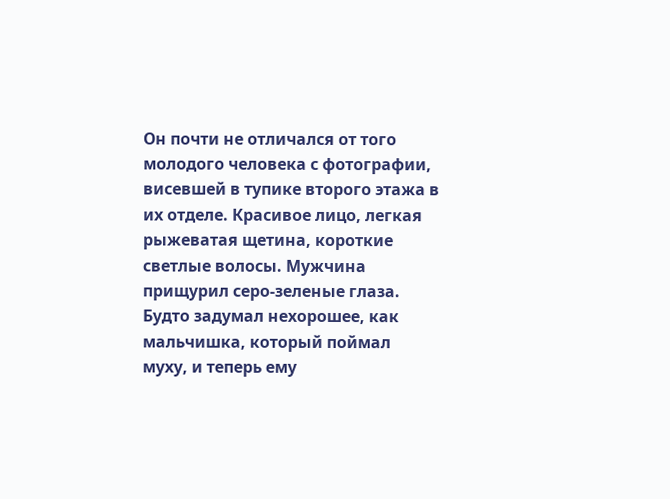Он почти не отличался от того молодого человека с фотографии, висевшей в тупике второго этажа в их отделе. Красивое лицо, легкая рыжеватая щетина, короткие светлые волосы. Мужчина прищурил серо-зеленые глаза. Будто задумал нехорошее, как мальчишка, который поймал муху, и теперь ему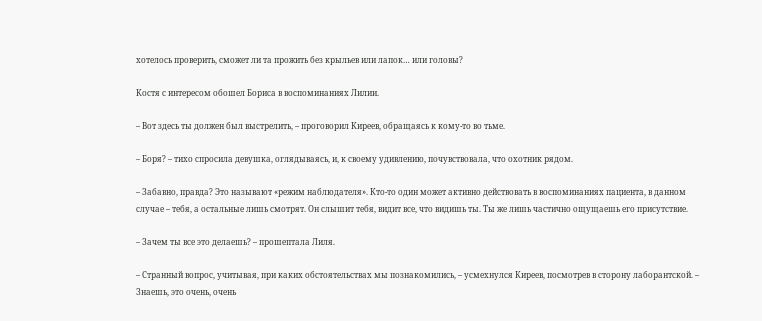хотелось проверить, сможет ли та прожить без крыльев или лапок… или головы?

Костя с интересом обошел Бориса в воспоминаниях Лилии.

– Вот здесь ты должен был выстрелить, – проговорил Киреев, обращаясь к кому-то во тьме.

– Боря? – тихо спросила девушка, оглядываясь, и, к своему удивлению, почувствовала, что охотник рядом.

– Забавно, правда? Это называют «режим наблюдателя». Кто-то один может активно действовать в воспоминаниях пациента, в данном случае – тебя, а остальные лишь смотрят. Он слышит тебя, видит все, что видишь ты. Ты же лишь частично ощущаешь его присутствие.

– Зачем ты все это делаешь? – прошептала Лиля.

– Странный вопрос, учитывая, при каких обстоятельствах мы познакомились, – усмехнулся Киреев, посмотрев в сторону лаборантской. – Знаешь, это очень, очень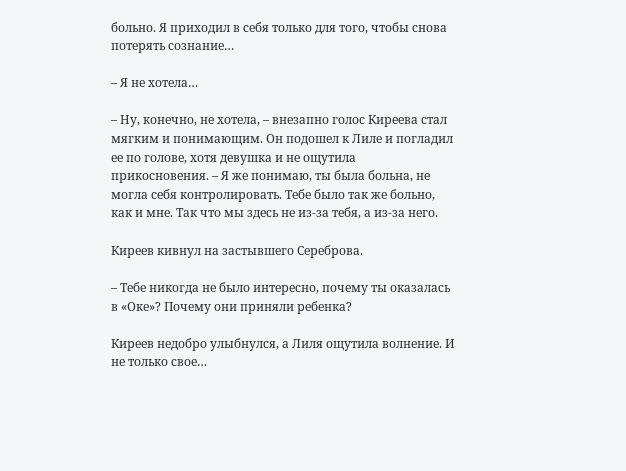больно. Я приходил в себя только для того, чтобы снова потерять сознание…

– Я не хотела…

– Ну, конечно, не хотела, – внезапно голос Киреева стал мягким и понимающим. Он подошел к Лиле и погладил ее по голове, хотя девушка и не ощутила прикосновения. – Я же понимаю, ты была больна, не могла себя контролировать. Тебе было так же больно, как и мне. Так что мы здесь не из-за тебя, а из-за него.

Киреев кивнул на застывшего Сереброва.

– Тебе никогда не было интересно, почему ты оказалась в «Оке»? Почему они приняли ребенка?

Киреев недобро улыбнулся, а Лиля ощутила волнение. И не только свое…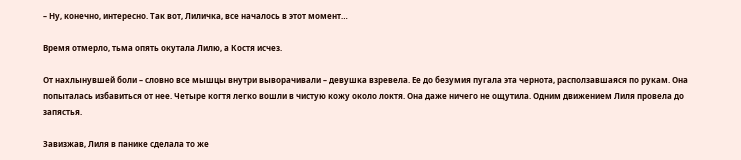– Ну, конечно, интересно. Так вот, Лиличка, все началось в этот момент…

Время отмерло, тьма опять окутала Лилю, а Костя исчез.

От нахлынувшей боли – словно все мышцы внутри выворачивали – девушка взревела. Ее до безумия пугала эта чернота, расползавшаяся по рукам. Она попыталась избавиться от нее. Четыре когтя легко вошли в чистую кожу около локтя. Она даже ничего не ощутила. Одним движением Лиля провела до запястья.

Завизжав, Лиля в панике сделала то же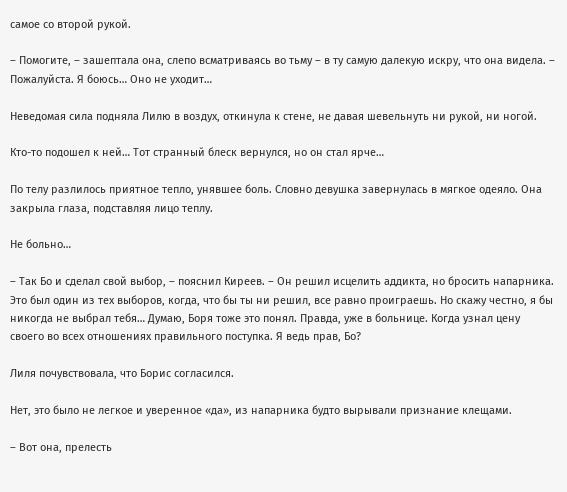самое со второй рукой.

– Помогите, – зашептала она, слепо всматриваясь во тьму – в ту самую далекую искру, что она видела. – Пожалуйста. Я боюсь… Оно не уходит…

Неведомая сила подняла Лилю в воздух, откинула к стене, не давая шевельнуть ни рукой, ни ногой.

Кто-то подошел к ней… Тот странный блеск вернулся, но он стал ярче…

По телу разлилось приятное тепло, унявшее боль. Словно девушка завернулась в мягкое одеяло. Она закрыла глаза, подставляя лицо теплу.

Не больно…

– Так Бо и сделал свой выбор, – пояснил Киреев. – Он решил исцелить аддикта, но бросить напарника. Это был один из тех выборов, когда, что бы ты ни решил, все равно проиграешь. Но скажу честно, я бы никогда не выбрал тебя… Думаю, Боря тоже это понял. Правда, уже в больнице. Когда узнал цену своего во всех отношениях правильного поступка. Я ведь прав, Бо?

Лиля почувствовала, что Борис согласился.

Нет, это было не легкое и уверенное «да», из напарника будто вырывали признание клещами.

– Вот она, прелесть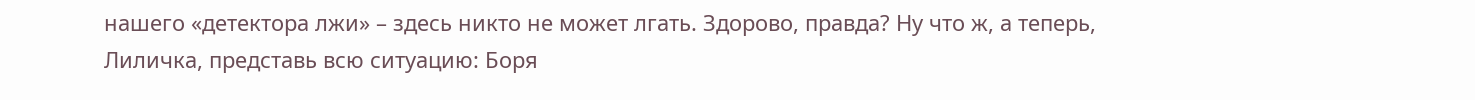нашего «детектора лжи» – здесь никто не может лгать. Здорово, правда? Ну что ж, а теперь, Лиличка, представь всю ситуацию: Боря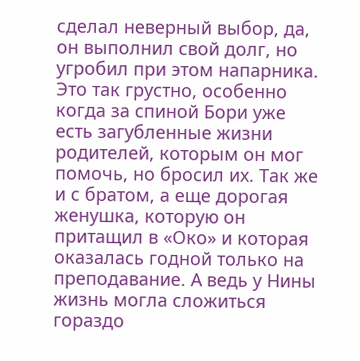сделал неверный выбор, да, он выполнил свой долг, но угробил при этом напарника. Это так грустно, особенно когда за спиной Бори уже есть загубленные жизни родителей, которым он мог помочь, но бросил их. Так же и с братом, а еще дорогая женушка, которую он притащил в «Око» и которая оказалась годной только на преподавание. А ведь у Нины жизнь могла сложиться гораздо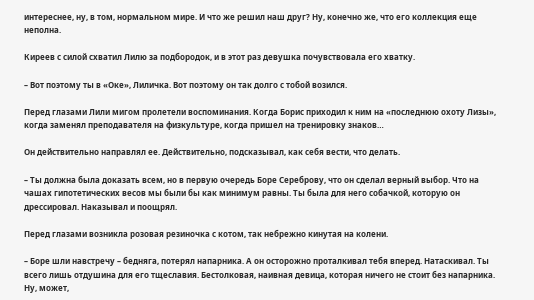интереснее, ну, в том, нормальном мире. И что же решил наш друг? Ну, конечно же, что его коллекция еще неполна.

Киреев с силой схватил Лилю за подбородок, и в этот раз девушка почувствовала его хватку.

– Вот поэтому ты в «Оке», Лиличка. Вот поэтому он так долго с тобой возился.

Перед глазами Лили мигом пролетели воспоминания. Когда Борис приходил к ним на «последнюю охоту Лизы», когда заменял преподавателя на физкультуре, когда пришел на тренировку знаков…

Он действительно направлял ее. Действительно, подсказывал, как себя вести, что делать.

– Ты должна была доказать всем, но в первую очередь Боре Сереброву, что он сделал верный выбор. Что на чашах гипотетических весов мы были бы как минимум равны. Ты была для него собачкой, которую он дрессировал. Наказывал и поощрял.

Перед глазами возникла розовая резиночка с котом, так небрежно кинутая на колени.

– Боре шли навстречу – бедняга, потерял напарника. А он осторожно проталкивал тебя вперед. Натаскивал. Ты всего лишь отдушина для его тщеславия. Бестолковая, наивная девица, которая ничего не стоит без напарника. Ну, может,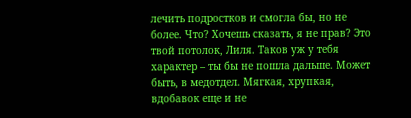лечить подростков и смогла бы, но не более. Что? Хочешь сказать, я не прав? Это твой потолок, Лиля. Таков уж у тебя характер – ты бы не пошла дальше. Может быть, в медотдел. Мягкая, хрупкая, вдобавок еще и не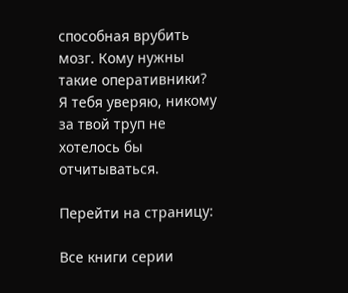способная врубить мозг. Кому нужны такие оперативники? Я тебя уверяю, никому за твой труп не хотелось бы отчитываться.

Перейти на страницу:

Все книги серии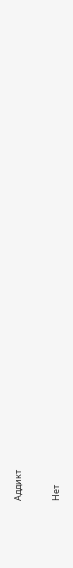Аддикт

Нет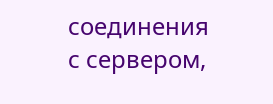соединения с сервером,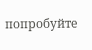попробуйте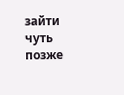зайти чуть позже